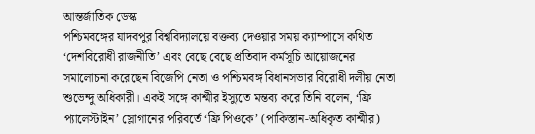আন্তর্জাতিক ডেস্ক
পশ্চিমবঙ্গের যাদবপুর বিশ্ববিদ্যালয়ে বক্তব্য দেওয়ার সময় ক্যাম্পাসে কথিত ‘দেশবিরোধী রাজনীতি’ এবং বেছে বেছে প্রতিবাদ কর্মসূচি আয়োজনের সমালোচনা করেছেন বিজেপি নেতা ও পশ্চিমবঙ্গ বিধানসভার বিরোধী দলীয় নেতা শুভেন্দু অধিকারী। একই সঙ্গে কাশ্মীর ইস্যুতে মন্তব্য করে তিনি বলেন, ‘ফ্রি প্যালেস্টাইন’ স্লোগানের পরিবর্তে ‘ফ্রি পিওকে’ (পাকিস্তান-অধিকৃত কাশ্মীর)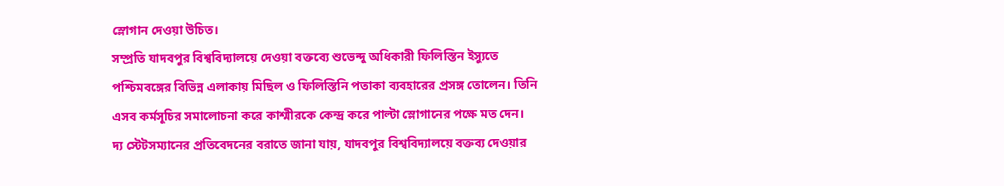স্লোগান দেওয়া উচিত।
সম্প্রতি যাদবপুর বিশ্ববিদ্যালয়ে দেওয়া বক্তব্যে শুভেন্দু অধিকারী ফিলিস্তিন ইস্যুতে পশ্চিমবঙ্গের বিভিন্ন এলাকায় মিছিল ও ফিলিস্তিনি পতাকা ব্যবহারের প্রসঙ্গ তোলেন। তিনি এসব কর্মসূচির সমালোচনা করে কাশ্মীরকে কেন্দ্র করে পাল্টা স্লোগানের পক্ষে মত দেন।
দ্য স্টেটসম্যানের প্রতিবেদনের বরাতে জানা যায়, যাদবপুর বিশ্ববিদ্যালয়ে বক্তব্য দেওয়ার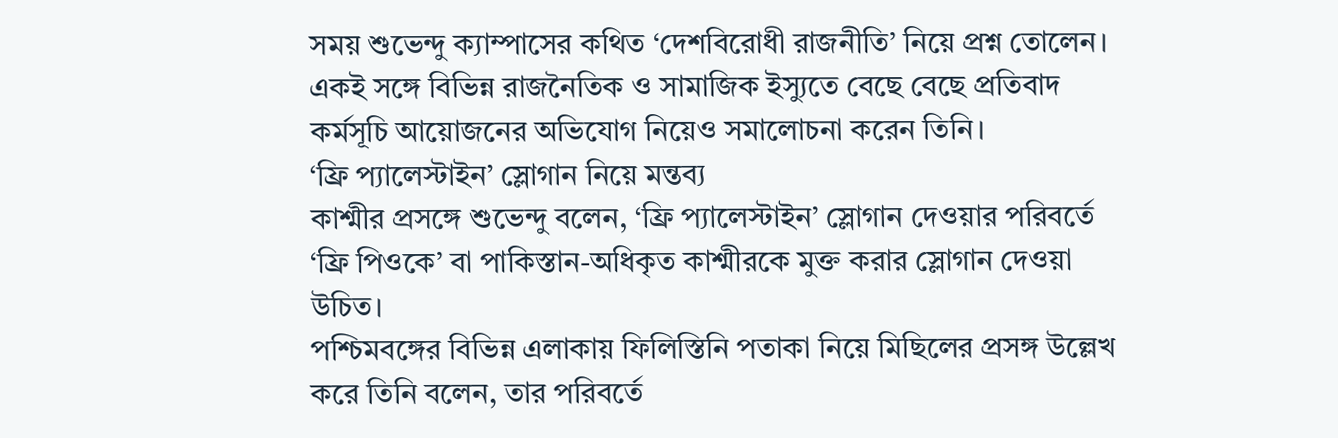সময় শুভেন্দু ক্যাম্পাসের কথিত ‘দেশবিরোধী রাজনীতি’ নিয়ে প্রশ্ন তোলেন। একই সঙ্গে বিভিন্ন রাজনৈতিক ও সামাজিক ইস্যুতে বেছে বেছে প্রতিবাদ কর্মসূচি আয়োজনের অভিযোগ নিয়েও সমালোচনা করেন তিনি।
‘ফ্রি প্যালেস্টাইন’ স্লোগান নিয়ে মন্তব্য
কাশ্মীর প্রসঙ্গে শুভেন্দু বলেন, ‘ফ্রি প্যালেস্টাইন’ স্লোগান দেওয়ার পরিবর্তে ‘ফ্রি পিওকে’ বা পাকিস্তান-অধিকৃত কাশ্মীরকে মুক্ত করার স্লোগান দেওয়া উচিত।
পশ্চিমবঙ্গের বিভিন্ন এলাকায় ফিলিস্তিনি পতাকা নিয়ে মিছিলের প্রসঙ্গ উল্লেখ করে তিনি বলেন, তার পরিবর্তে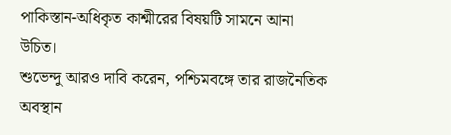পাকিস্তান-অধিকৃত কাশ্মীরের বিষয়টি সামনে আনা উচিত।
শুভেন্দু আরও দাবি করেন, পশ্চিমবঙ্গে তার রাজনৈতিক অবস্থান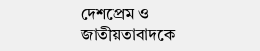দেশপ্রেম ও জাতীয়তাবাদকে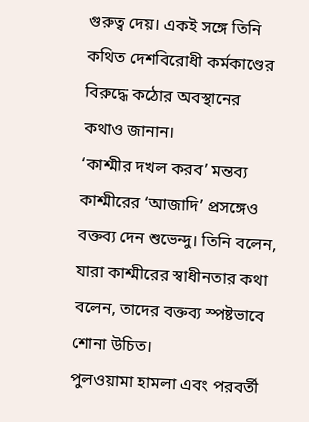গুরুত্ব দেয়। একই সঙ্গে তিনি কথিত দেশবিরোধী কর্মকাণ্ডের বিরুদ্ধে কঠোর অবস্থানের কথাও জানান।
‘কাশ্মীর দখল করব’ মন্তব্য
কাশ্মীরের ‘আজাদি’ প্রসঙ্গেও বক্তব্য দেন শুভেন্দু। তিনি বলেন, যারা কাশ্মীরের স্বাধীনতার কথা বলেন, তাদের বক্তব্য স্পষ্টভাবে শোনা উচিত।
পুলওয়ামা হামলা এবং পরবর্তী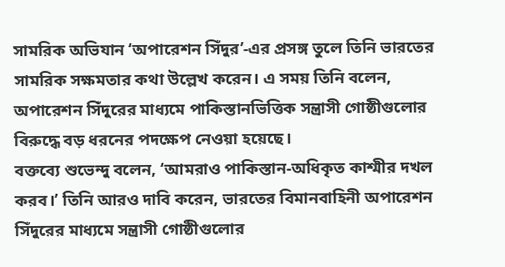সামরিক অভিযান ‘অপারেশন সিঁদুর’-এর প্রসঙ্গ তুলে তিনি ভারতের সামরিক সক্ষমতার কথা উল্লেখ করেন। এ সময় তিনি বলেন, অপারেশন সিঁদুরের মাধ্যমে পাকিস্তানভিত্তিক সন্ত্রাসী গোষ্ঠীগুলোর বিরুদ্ধে বড় ধরনের পদক্ষেপ নেওয়া হয়েছে।
বক্তব্যে শুভেন্দু বলেন, ‘আমরাও পাকিস্তান-অধিকৃত কাশ্মীর দখল করব।’ তিনি আরও দাবি করেন, ভারতের বিমানবাহিনী অপারেশন সিঁদুরের মাধ্যমে সন্ত্রাসী গোষ্ঠীগুলোর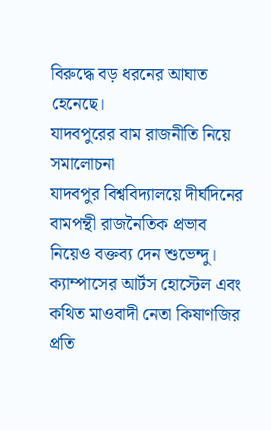বিরুদ্ধে বড় ধরনের আঘাত হেনেছে।
যাদবপুরের বাম রাজনীতি নিয়ে সমালোচনা
যাদবপুর বিশ্ববিদ্যালয়ে দীর্ঘদিনের বামপন্থী রাজনৈতিক প্রভাব নিয়েও বক্তব্য দেন শুভেন্দু। ক্যাম্পাসের আর্টস হোস্টেল এবং কথিত মাওবাদী নেতা কিষাণজির প্রতি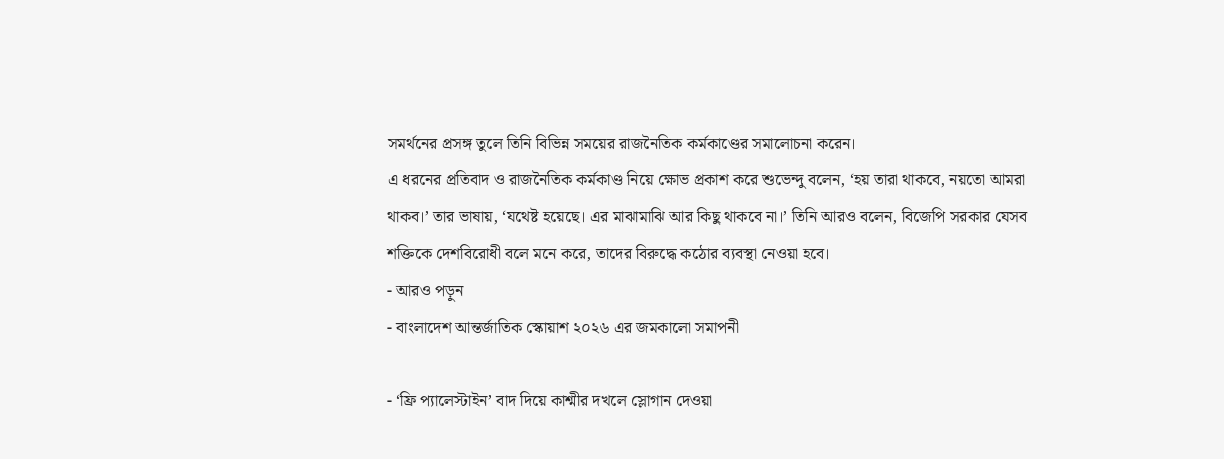সমর্থনের প্রসঙ্গ তুলে তিনি বিভিন্ন সময়ের রাজনৈতিক কর্মকাণ্ডের সমালোচনা করেন।
এ ধরনের প্রতিবাদ ও রাজনৈতিক কর্মকাণ্ড নিয়ে ক্ষোভ প্রকাশ করে শুভেন্দু বলেন, ‘হয় তারা থাকবে, নয়তো আমরা থাকব।’ তার ভাষায়, ‘যথেষ্ট হয়েছে। এর মাঝামাঝি আর কিছু থাকবে না।’ তিনি আরও বলেন, বিজেপি সরকার যেসব শক্তিকে দেশবিরোধী বলে মনে করে, তাদের বিরুদ্ধে কঠোর ব্যবস্থা নেওয়া হবে।
- আরও পড়ুন
- বাংলাদেশ আন্তর্জাতিক স্কোয়াশ ২০২৬ এর জমকালো সমাপনী

- ‘ফ্রি প্যালেস্টাইন’ বাদ দিয়ে কাশ্মীর দখলে স্লোগান দেওয়া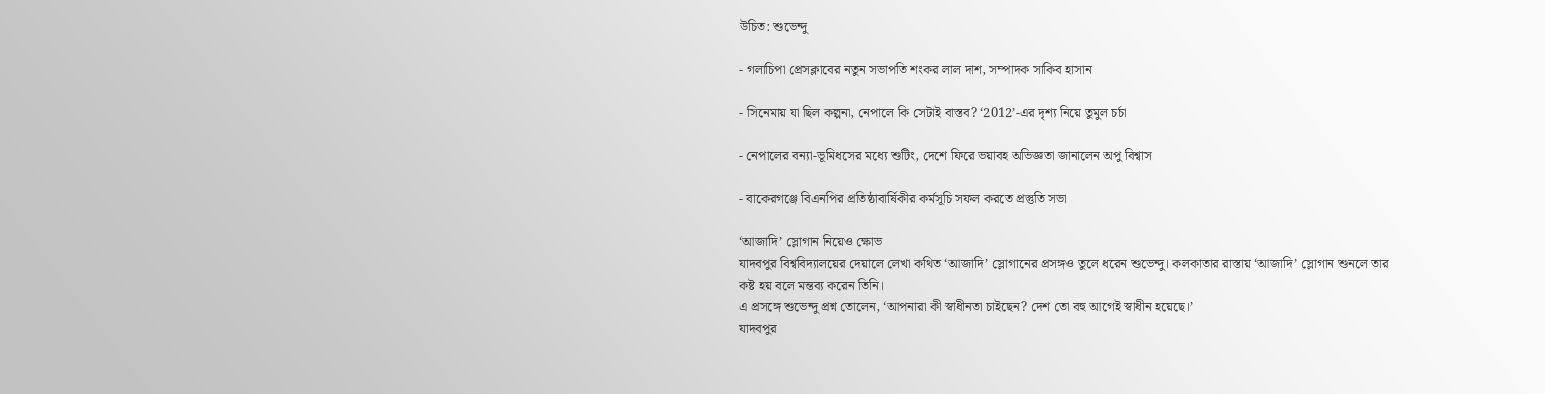উচিত: শুভেন্দু

- গলাচিপা প্রেসক্লাবের নতুন সভাপতি শংকর লাল দাশ, সম্পাদক সাকিব হাসান

- সিনেমায় যা ছিল কল্পনা, নেপালে কি সেটাই বাস্তব? ‘2012’-এর দৃশ্য নিয়ে তুমুল চর্চা

- নেপালের বন্যা-ভূমিধসের মধ্যে শুটিং, দেশে ফিরে ভয়াবহ অভিজ্ঞতা জানালেন অপু বিশ্বাস

- বাকেরগঞ্জে বিএনপির প্রতিষ্ঠাবার্ষিকীর কর্মসূচি সফল করতে প্রস্তুতি সভা

‘আজাদি’ স্লোগান নিয়েও ক্ষোভ
যাদবপুর বিশ্ববিদ্যালয়ের দেয়ালে লেখা কথিত ‘আজাদি’ স্লোগানের প্রসঙ্গও তুলে ধরেন শুভেন্দু। কলকাতার রাস্তায় ‘আজাদি’ স্লোগান শুনলে তার কষ্ট হয় বলে মন্তব্য করেন তিনি।
এ প্রসঙ্গে শুভেন্দু প্রশ্ন তোলেন, ‘আপনারা কী স্বাধীনতা চাইছেন? দেশ তো বহু আগেই স্বাধীন হয়েছে।’
যাদবপুর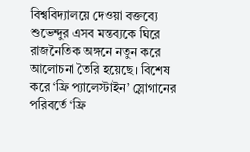বিশ্ববিদ্যালয়ে দেওয়া বক্তব্যে শুভেন্দুর এসব মন্তব্যকে ঘিরে রাজনৈতিক অঙ্গনে নতুন করে আলোচনা তৈরি হয়েছে। বিশেষ করে ‘ফ্রি প্যালেস্টাইন’ স্লোগানের পরিবর্তে ‘ফ্রি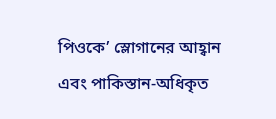পিওকে’ স্লোগানের আহ্বান এবং পাকিস্তান-অধিকৃত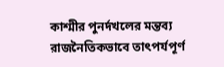কাশ্মীর পুনর্দখলের মন্তব্য রাজনৈতিকভাবে তাৎপর্যপূর্ণ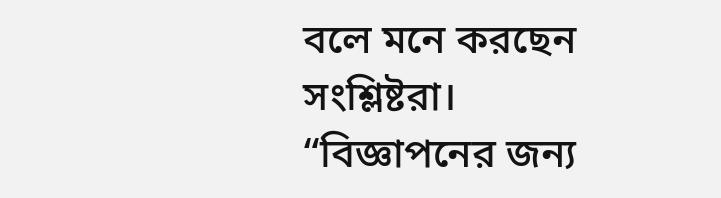বলে মনে করছেন সংশ্লিষ্টরা।
“বিজ্ঞাপনের জন্য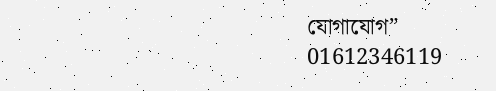যোগাযোগ”
01612346119